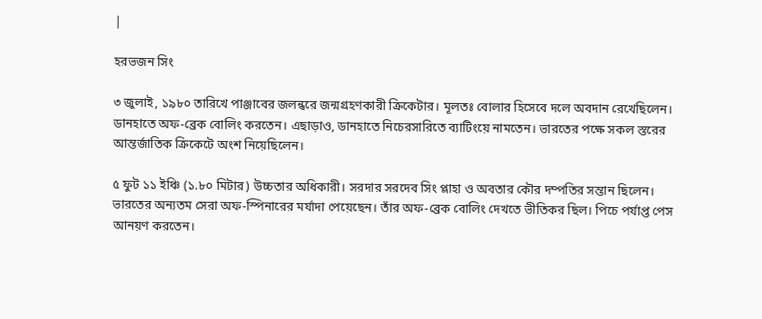|

হরভজন সিং

৩ জুলাই, ১৯৮০ তারিখে পাঞ্জাবের জলন্ধরে জন্মগ্রহণকারী ক্রিকেটার। মূলতঃ বোলার হিসেবে দলে অবদান রেখেছিলেন। ডানহাতে অফ-ব্রেক বোলিং করতেন। এছাড়াও, ডানহাতে নিচেরসারিতে ব্যাটিংয়ে নামতেন। ভারতের পক্ষে সকল স্তরের আন্তর্জাতিক ক্রিকেটে অংশ নিয়েছিলেন।

৫ ফুট ১১ ইঞ্চি (১.৮০ মিটার) উচ্চতার অধিকারী। সরদার সরদেব সিং প্লাহা ও অবতার কৌর দম্পতির সন্তান ছিলেন। ভারতের অন্যতম সেরা অফ-স্পিনারের মর্যাদা পেয়েছেন। তাঁর অফ-ব্রেক বোলিং দেখতে ভীতিকর ছিল। পিচে পর্যাপ্ত পেস আনয়ণ করতেন।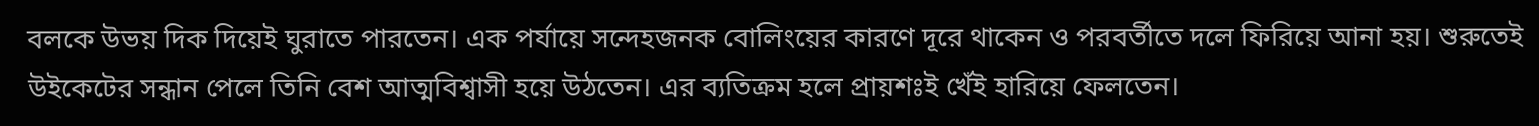বলকে উভয় দিক দিয়েই ঘুরাতে পারতেন। এক পর্যায়ে সন্দেহজনক বোলিংয়ের কারণে দূরে থাকেন ও পরবর্তীতে দলে ফিরিয়ে আনা হয়। শুরুতেই উইকেটের সন্ধান পেলে তিনি বেশ আত্মবিশ্বাসী হয়ে উঠতেন। এর ব্যতিক্রম হলে প্রায়শঃই খেঁই হারিয়ে ফেলতেন।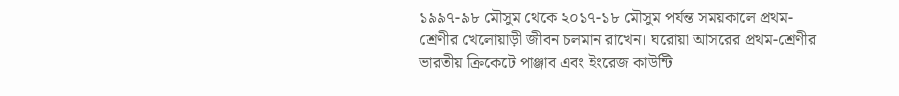১৯৯৭-৯৮ মৌসুম থেকে ২০১৭-১৮ মৌসুম পর্যন্ত সময়কালে প্রথম-শ্রেণীর খেলোয়াড়ী জীবন চলমান রাখেন। ঘরোয়া আসরের প্রথম-শ্রেণীর ভারতীয় ক্রিকেটে পাঞ্জাব এবং ইংরেজ কাউন্টি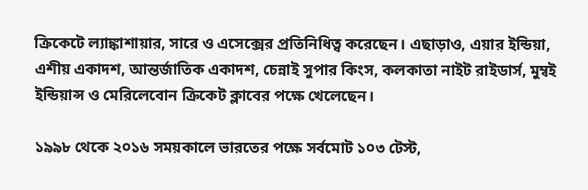ক্রিকেটে ল্যাঙ্কাশায়ার, সারে ও এসেক্সের প্রতিনিধিত্ব করেছেন। এছাড়াও, এয়ার ইন্ডিয়া, এশীয় একাদশ, আন্তর্জাতিক একাদশ, চেন্নাই সুপার কিংস, কলকাতা নাইট রাইডার্স, মুম্বই ইন্ডিয়ান্স ও মেরিলেবোন ক্রিকেট ক্লাবের পক্ষে খেলেছেন।

১৯৯৮ থেকে ২০১৬ সময়কালে ভারতের পক্ষে সর্বমোট ১০৩ টেস্ট,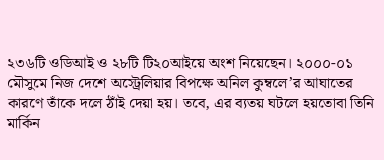২৩৬টি ওডিআই ও ২৮টি টি২০আইয়ে অংশ নিয়েছেন। ২০০০-০১ মৌসুমে নিজ দেশে অস্ট্রেলিয়ার বিপক্ষে অনিল কুম্বলে’র আঘাতের কারণে তাঁকে দলে ঠাঁই দেয়া হয়। তবে, এর ব্যতয় ঘটলে হয়তোবা তিনি মার্কিন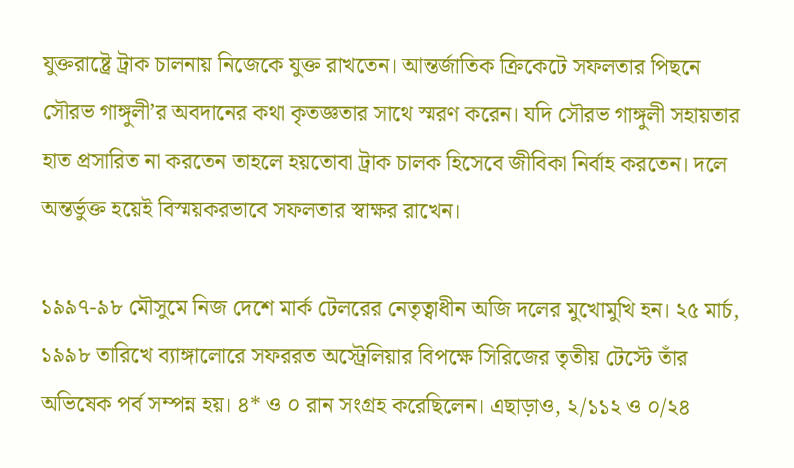যুক্তরাষ্ট্রে ট্রাক চালনায় নিজেকে যুক্ত রাখতেন। আন্তর্জাতিক ক্রিকেটে সফলতার পিছনে সৌরভ গাঙ্গুলী’র অবদানের কথা কৃতজ্ঞতার সাথে স্মরণ করেন। যদি সৌরভ গাঙ্গুলী সহায়তার হাত প্রসারিত না করতেন তাহলে হয়তোবা ট্রাক চালক হিসেবে জীবিকা নির্বাহ করতেন। দলে অন্তর্ভুক্ত হয়েই বিস্ময়করভাবে সফলতার স্বাক্ষর রাখেন।

১৯৯৭-৯৮ মৌসুমে নিজ দেশে মার্ক টেলরের নেতৃত্বাধীন অজি দলের মুখোমুখি হন। ২৫ মার্চ, ১৯৯৮ তারিখে ব্যাঙ্গালোরে সফররত অস্ট্রেলিয়ার বিপক্ষে সিরিজের তৃতীয় টেস্টে তাঁর অভিষেক পর্ব সম্পন্ন হয়। ৪* ও ০ রান সংগ্রহ করেছিলেন। এছাড়াও, ২/১১২ ও ০/২৪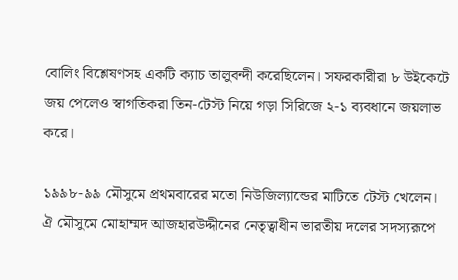বোলিং বিশ্লেষণসহ একটি ক্যাচ তালুবন্দী করেছিলেন। সফরকারীরা ৮ উইকেটে জয় পেলেও স্বাগতিকরা তিন-টেস্ট নিয়ে গড়া সিরিজে ২-১ ব্যবধানে জয়লাভ করে।

১৯৯৮-৯৯ মৌসুমে প্রথমবারের মতো নিউজিল্যান্ডের মাটিতে টেস্ট খেলেন। ঐ মৌসুমে মোহাম্মদ আজহারউদ্দীনের নেতৃত্বাধীন ভারতীয় দলের সদস্যরূপে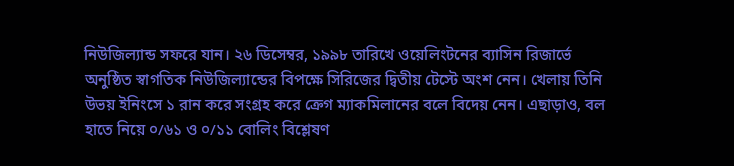নিউজিল্যান্ড সফরে যান। ২৬ ডিসেম্বর, ১৯৯৮ তারিখে ওয়েলিংটনের ব্যাসিন রিজার্ভে অনুষ্ঠিত স্বাগতিক নিউজিল্যান্ডের বিপক্ষে সিরিজের দ্বিতীয় টেস্টে অংশ নেন। খেলায় তিনি উভয় ইনিংসে ১ রান করে সংগ্রহ করে ক্রেগ ম্যাকমিলানের বলে বিদেয় নেন। এছাড়াও, বল হাতে নিয়ে ০/৬১ ও ০/১১ বোলিং বিশ্লেষণ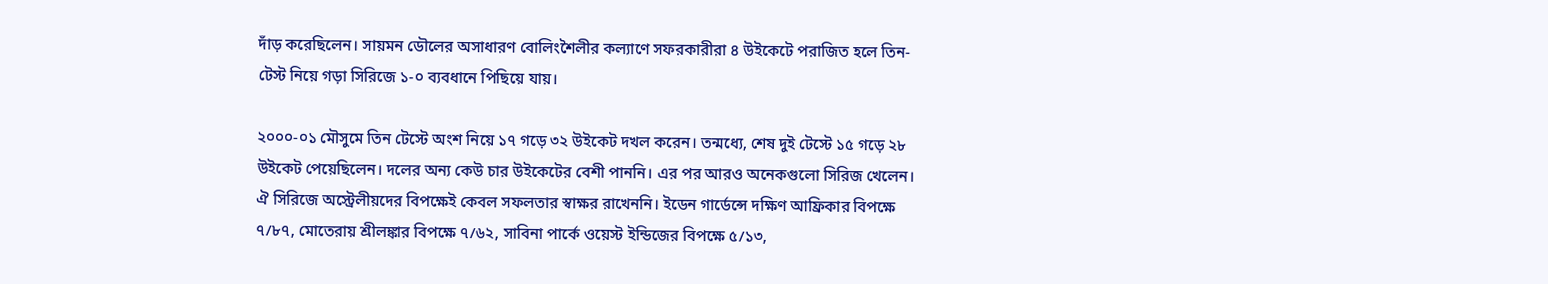দাঁড় করেছিলেন। সায়মন ডৌলের অসাধারণ বোলিংশৈলীর কল্যাণে সফরকারীরা ৪ উইকেটে পরাজিত হলে তিন-টেস্ট নিয়ে গড়া সিরিজে ১-০ ব্যবধানে পিছিয়ে যায়।

২০০০-০১ মৌসুমে তিন টেস্টে অংশ নিয়ে ১৭ গড়ে ৩২ উইকেট দখল করেন। তন্মধ্যে, শেষ দুই টেস্টে ১৫ গড়ে ২৮ উইকেট পেয়েছিলেন। দলের অন্য কেউ চার উইকেটের বেশী পাননি। এর পর আরও অনেকগুলো সিরিজ খেলেন। ঐ সিরিজে অস্ট্রেলীয়দের বিপক্ষেই কেবল সফলতার স্বাক্ষর রাখেননি। ইডেন গার্ডেন্সে দক্ষিণ আফ্রিকার বিপক্ষে ৭/৮৭, মোতেরায় শ্রীলঙ্কার বিপক্ষে ৭/৬২, সাবিনা পার্কে ওয়েস্ট ইন্ডিজের বিপক্ষে ৫/১৩,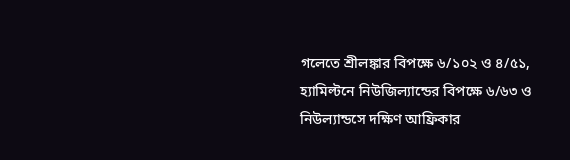গলেতে শ্রীলঙ্কার বিপক্ষে ৬/১০২ ও ৪/৫১, হ্যামিল্টনে নিউজিল্যান্ডের বিপক্ষে ৬/৬৩ ও নিউল্যান্ডসে দক্ষিণ আফ্রিকার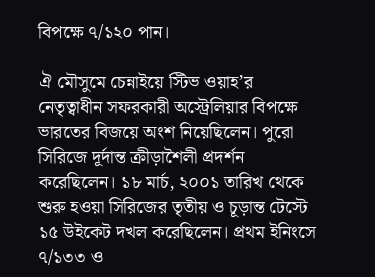বিপক্ষে ৭/১২০ পান।

ঐ মৌসুমে চেন্নাইয়ে স্টিভ ওয়াহ’র নেতৃত্বাধীন সফরকারী অস্ট্রেলিয়ার বিপক্ষে ভারতের বিজয়ে অংশ নিয়েছিলেন। পুরো সিরিজে দূর্দান্ত ক্রীড়াশৈলী প্রদর্শন করেছিলেন। ১৮ মার্চ, ২০০১ তারিখ থেকে শুরু হওয়া সিরিজের তৃতীয় ও চূড়ান্ত টেস্টে ১৫ উইকেট দখল করেছিলেন। প্রথম ইনিংসে ৭/১৩৩ ও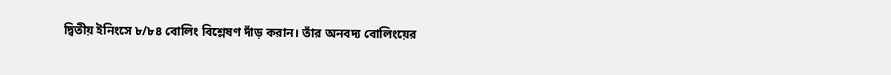দ্বিতীয় ইনিংসে ৮/৮৪ বোলিং বিশ্লেষণ দাঁড় করান। তাঁর অনবদ্য বোলিংয়ের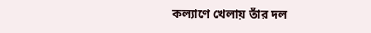কল্যাণে খেলায় তাঁর দল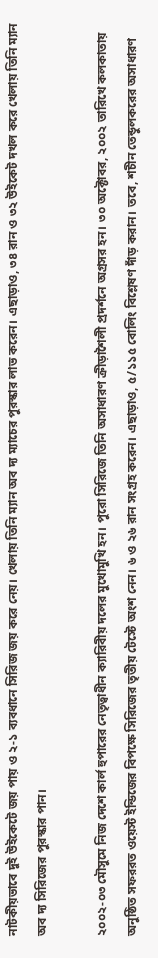নাটকীয়ভাবে দুই উইকেটে জয় পায় ও ২-১ ব্যবধানে সিরিজ জয় করে নেয়। খেলায় তিনি ম্যান অব দ্য ম্যাচের পুরস্কার লাভ করেন। এছাড়াও, ৩৪ রান ও ৩২ উইকেট দখল করে খেলায় তিনি ম্যান অব দ্য সিরিজের পুরস্কার পান।

২০০২-০৩ মৌসুমে নিজ দেশে কার্ল হুপারের নেতৃত্বাধীন ক্যারিবীয় দলের মুখোমুখি হন। পুরো সিরিজে তিনি অসাধারণ ক্রীড়াশৈলী প্রদর্শনে অগ্রসর হন। ৩০ অক্টোবর, ২০০২ তারিখে কলকাতায় অনুষ্ঠিত সফররত ওয়েস্ট ইন্ডিজের বিপক্ষে সিরিজের তৃতীয় টেস্টে অংশ নেন। ৬ ও ২৬ রান সংগ্রহ করেন। এছাড়াও, ৫/১১৫ বোলিং বিশ্লেষণ দাঁড় করান। তবে, শচীন তেন্ডুলকরের অসাধারণ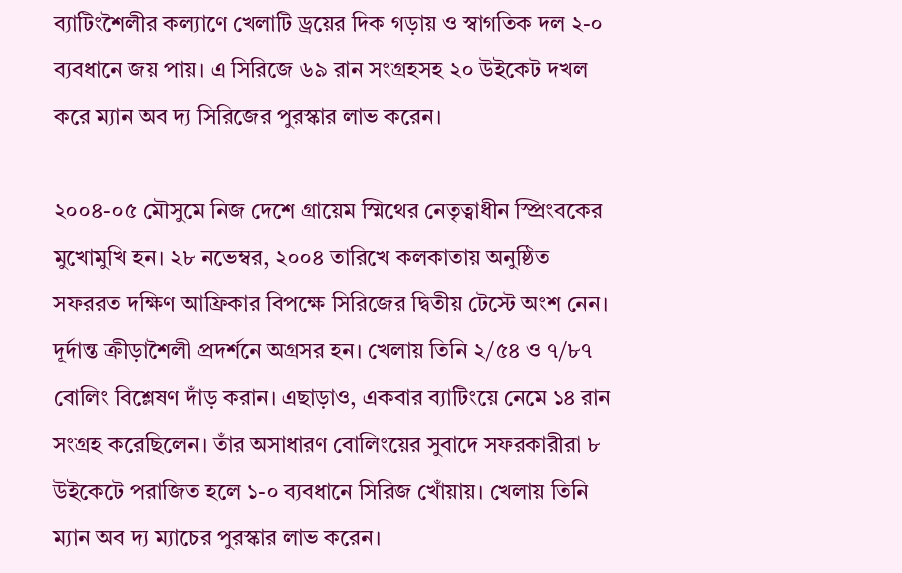ব্যাটিংশৈলীর কল্যাণে খেলাটি ড্রয়ের দিক গড়ায় ও স্বাগতিক দল ২-০ ব্যবধানে জয় পায়। এ সিরিজে ৬৯ রান সংগ্রহসহ ২০ উইকেট দখল করে ম্যান অব দ্য সিরিজের পুরস্কার লাভ করেন।

২০০৪-০৫ মৌসুমে নিজ দেশে গ্রায়েম স্মিথের নেতৃত্বাধীন স্প্রিংবকের মুখোমুখি হন। ২৮ নভেম্বর, ২০০৪ তারিখে কলকাতায় অনুষ্ঠিত সফররত দক্ষিণ আফ্রিকার বিপক্ষে সিরিজের দ্বিতীয় টেস্টে অংশ নেন। দূর্দান্ত ক্রীড়াশৈলী প্রদর্শনে অগ্রসর হন। খেলায় তিনি ২/৫৪ ও ৭/৮৭ বোলিং বিশ্লেষণ দাঁড় করান। এছাড়াও, একবার ব্যাটিংয়ে নেমে ১৪ রান সংগ্রহ করেছিলেন। তাঁর অসাধারণ বোলিংয়ের সুবাদে সফরকারীরা ৮ উইকেটে পরাজিত হলে ১-০ ব্যবধানে সিরিজ খোঁয়ায়। খেলায় তিনি ম্যান অব দ্য ম্যাচের পুরস্কার লাভ করেন।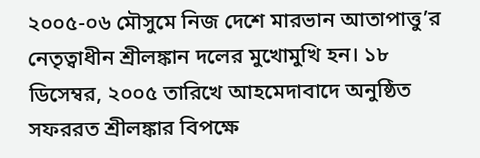২০০৫-০৬ মৌসুমে নিজ দেশে মারভান আতাপাত্তু’র নেতৃত্বাধীন শ্রীলঙ্কান দলের মুখোমুখি হন। ১৮ ডিসেম্বর, ২০০৫ তারিখে আহমেদাবাদে অনুষ্ঠিত সফররত শ্রীলঙ্কার বিপক্ষে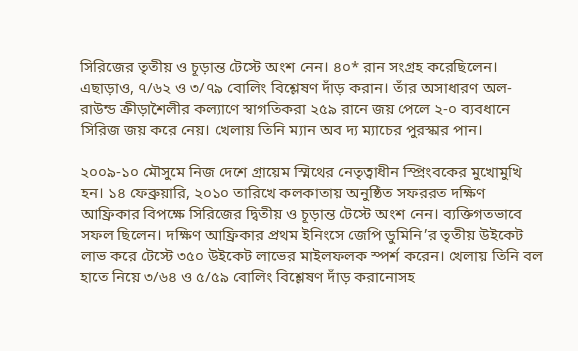সিরিজের তৃতীয় ও চূড়ান্ত টেস্টে অংশ নেন। ৪০* রান সংগ্রহ করেছিলেন। এছাড়াও, ৭/৬২ ও ৩/৭৯ বোলিং বিশ্লেষণ দাঁড় করান। তাঁর অসাধারণ অল-রাউন্ড ক্রীড়াশৈলীর কল্যাণে স্বাগতিকরা ২৫৯ রানে জয় পেলে ২-০ ব্যবধানে সিরিজ জয় করে নেয়। খেলায় তিনি ম্যান অব দ্য ম্যাচের পুরস্কার পান।

২০০৯-১০ মৌসুমে নিজ দেশে গ্রায়েম স্মিথের নেতৃত্বাধীন স্প্রিংবকের মুখোমুখি হন। ১৪ ফেব্রুয়ারি, ২০১০ তারিখে কলকাতায় অনুষ্ঠিত সফররত দক্ষিণ আফ্রিকার বিপক্ষে সিরিজের দ্বিতীয় ও চূড়ান্ত টেস্টে অংশ নেন। ব্যক্তিগতভাবে সফল ছিলেন। দক্ষিণ আফ্রিকার প্রথম ইনিংসে জেপি ডুমিনি’র তৃতীয় উইকেট লাভ করে টেস্টে ৩৫০ উইকেট লাভের মাইলফলক স্পর্শ করেন। খেলায় তিনি বল হাতে নিয়ে ৩/৬৪ ও ৫/৫৯ বোলিং বিশ্লেষণ দাঁড় করানোসহ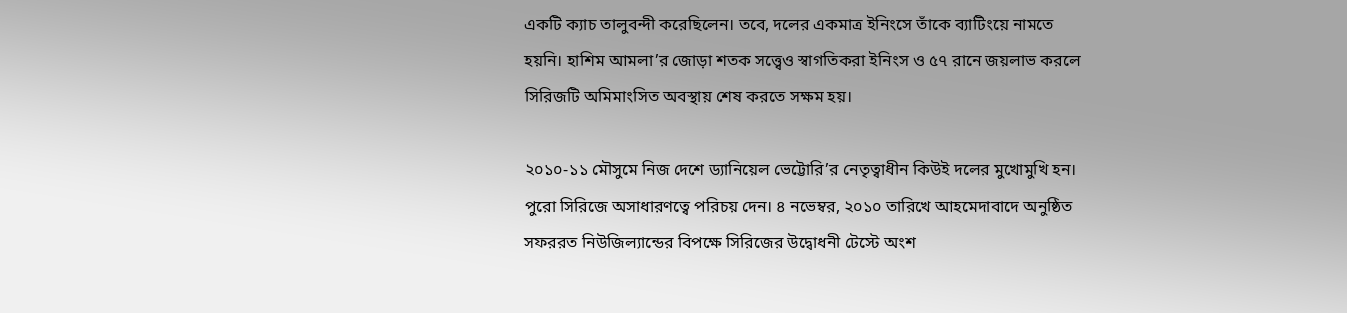একটি ক্যাচ তালুবন্দী করেছিলেন। তবে, দলের একমাত্র ইনিংসে তাঁকে ব্যাটিংয়ে নামতে হয়নি। হাশিম আমলা’র জোড়া শতক সত্ত্বেও স্বাগতিকরা ইনিংস ও ৫৭ রানে জয়লাভ করলে সিরিজটি অমিমাংসিত অবস্থায় শেষ করতে সক্ষম হয়।

২০১০-১১ মৌসুমে নিজ দেশে ড্যানিয়েল ভেট্টোরি’র নেতৃত্বাধীন কিউই দলের মুখোমুখি হন। পুরো সিরিজে অসাধারণত্বে পরিচয় দেন। ৪ নভেম্বর, ২০১০ তারিখে আহমেদাবাদে অনুষ্ঠিত সফররত নিউজিল্যান্ডের বিপক্ষে সিরিজের উদ্বোধনী টেস্টে অংশ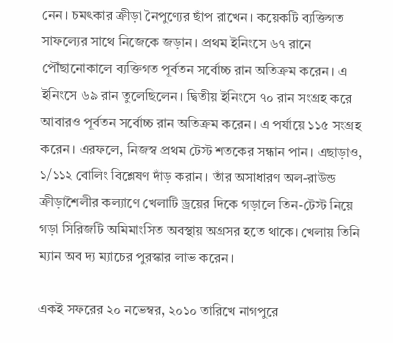নেন। চমৎকার ক্রীড়া নৈপুণ্যের ছাঁপ রাখেন। কয়েকটি ব্যক্তিগত সাফল্যের সাথে নিজেকে জড়ান। প্রথম ইনিংসে ৬৭ রানে পৌঁছানোকালে ব্যক্তিগত পূর্বতন সর্বোচ্চ রান অতিক্রম করেন। এ ইনিংসে ৬৯ রান তুলেছিলেন। দ্বিতীয় ইনিংসে ৭০ রান সংগ্রহ করে আবারও পূর্বতন সর্বোচ্চ রান অতিক্রম করেন। এ পর্যায়ে ১১৫ সংগ্রহ করেন। এরফলে, নিজস্ব প্রথম টেস্ট শতকের সন্ধান পান। এছাড়াও, ১/১১২ বোলিং বিশ্লেষণ দাঁড় করান। তাঁর অসাধারণ অল-রাউন্ড ক্রীড়াশৈলীর কল্যাণে খেলাটি ড্রয়ের দিকে গড়ালে তিন-টেস্ট নিয়ে গড়া সিরিজটি অমিমাংসিত অবস্থায় অগ্রসর হতে থাকে। খেলায় তিনি ম্যান অব দ্য ম্যাচের পুরস্কার লাভ করেন।

একই সফরের ২০ নভেম্বর, ২০১০ তারিখে নাগপুরে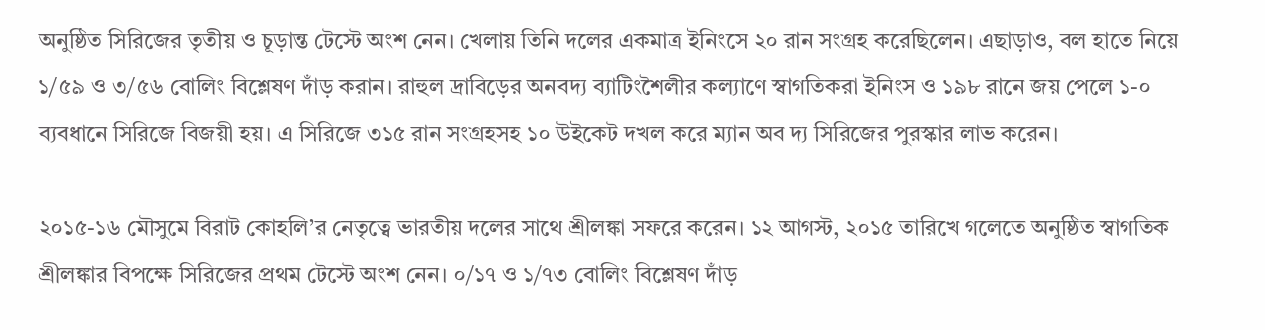অনুষ্ঠিত সিরিজের তৃতীয় ও চূড়ান্ত টেস্টে অংশ নেন। খেলায় তিনি দলের একমাত্র ইনিংসে ২০ রান সংগ্রহ করেছিলেন। এছাড়াও, বল হাতে নিয়ে ১/৫৯ ও ৩/৫৬ বোলিং বিশ্লেষণ দাঁড় করান। রাহুল দ্রাবিড়ের অনবদ্য ব্যাটিংশৈলীর কল্যাণে স্বাগতিকরা ইনিংস ও ১৯৮ রানে জয় পেলে ১-০ ব্যবধানে সিরিজে বিজয়ী হয়। এ সিরিজে ৩১৫ রান সংগ্রহসহ ১০ উইকেট দখল করে ম্যান অব দ্য সিরিজের পুরস্কার লাভ করেন।

২০১৫-১৬ মৌসুমে বিরাট কোহলি’র নেতৃত্বে ভারতীয় দলের সাথে শ্রীলঙ্কা সফরে করেন। ১২ আগস্ট, ২০১৫ তারিখে গলেতে অনুষ্ঠিত স্বাগতিক শ্রীলঙ্কার বিপক্ষে সিরিজের প্রথম টেস্টে অংশ নেন। ০/১৭ ও ১/৭৩ বোলিং বিশ্লেষণ দাঁড়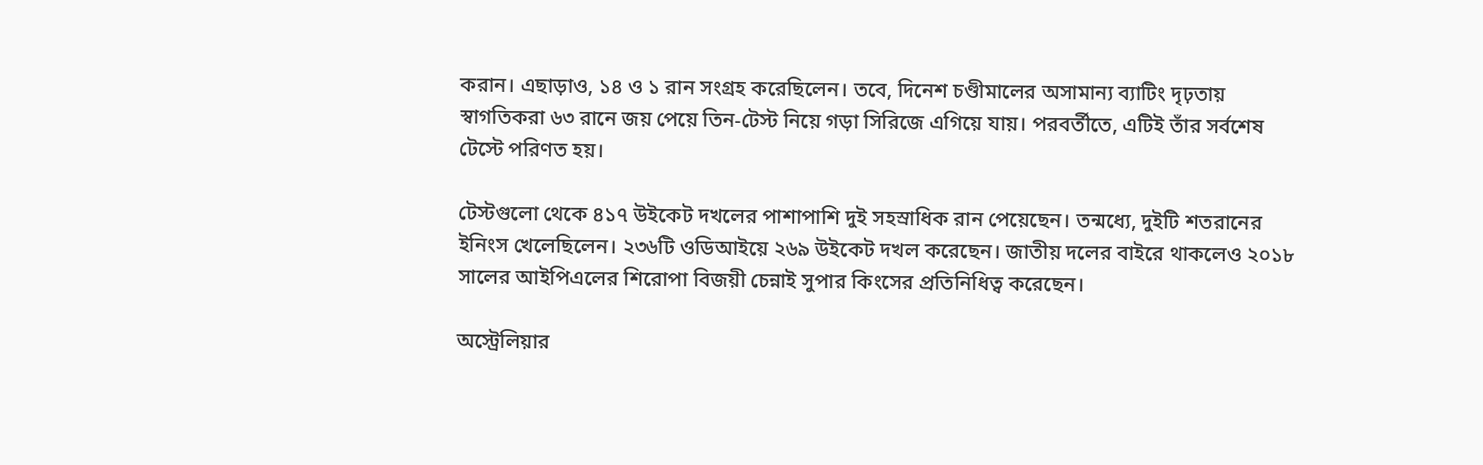করান। এছাড়াও, ১৪ ও ১ রান সংগ্রহ করেছিলেন। তবে, দিনেশ চণ্ডীমালের অসামান্য ব্যাটিং দৃঢ়তায় স্বাগতিকরা ৬৩ রানে জয় পেয়ে তিন-টেস্ট নিয়ে গড়া সিরিজে এগিয়ে যায়। পরবর্তীতে, এটিই তাঁর সর্বশেষ টেস্টে পরিণত হয়।

টেস্টগুলো থেকে ৪১৭ উইকেট দখলের পাশাপাশি দুই সহস্রাধিক রান পেয়েছেন। তন্মধ্যে, দুইটি শতরানের ইনিংস খেলেছিলেন। ২৩৬টি ওডিআইয়ে ২৬৯ উইকেট দখল করেছেন। জাতীয় দলের বাইরে থাকলেও ২০১৮ সালের আইপিএলের শিরোপা বিজয়ী চেন্নাই সুপার কিংসের প্রতিনিধিত্ব করেছেন।

অস্ট্রেলিয়ার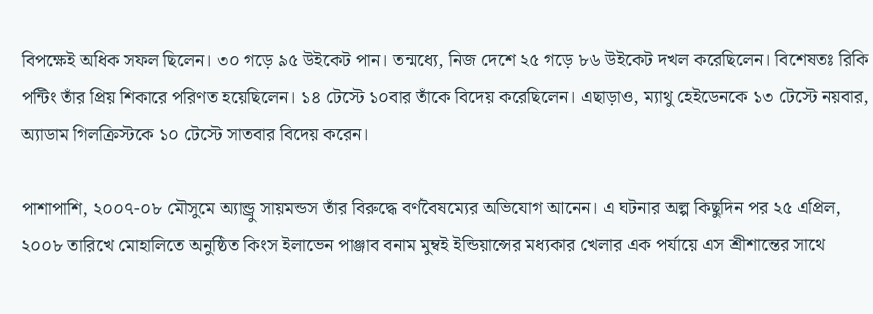বিপক্ষেই অধিক সফল ছিলেন। ৩০ গড়ে ৯৫ উইকেট পান। তন্মধ্যে, নিজ দেশে ২৫ গড়ে ৮৬ উইকেট দখল করেছিলেন। বিশেষতঃ রিকি পন্টিং তাঁর প্রিয় শিকারে পরিণত হয়েছিলেন। ১৪ টেস্টে ১০বার তাঁকে বিদেয় করেছিলেন। এছাড়াও, ম্যাথু হেইডেনকে ১৩ টেস্টে নয়বার, অ্যাডাম গিলক্রিস্টকে ১০ টেস্টে সাতবার বিদেয় করেন।

পাশাপাশি, ২০০৭-০৮ মৌসুমে অ্যান্ড্রু সায়মন্ডস তাঁর বিরুদ্ধে বর্ণবৈষম্যের অভিযোগ আনেন। এ ঘটনার অল্প কিছুদিন পর ২৫ এপ্রিল, ২০০৮ তারিখে মোহালিতে অনুষ্ঠিত কিংস ইলাভেন পাঞ্জাব বনাম মুম্বই ইন্ডিয়ান্সের মধ্যকার খেলার এক পর্যায়ে এস শ্রীশান্তের সাথে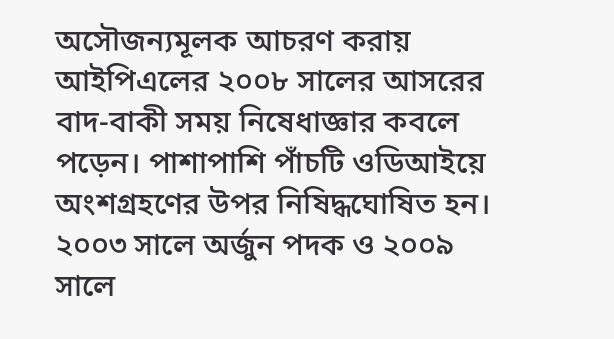অসৌজন্যমূলক আচরণ করায় আইপিএলের ২০০৮ সালের আসরের বাদ-বাকী সময় নিষেধাজ্ঞার কবলে পড়েন। পাশাপাশি পাঁচটি ওডিআইয়ে অংশগ্রহণের উপর নিষিদ্ধঘোষিত হন। ২০০৩ সালে অর্জুন পদক ও ২০০৯ সালে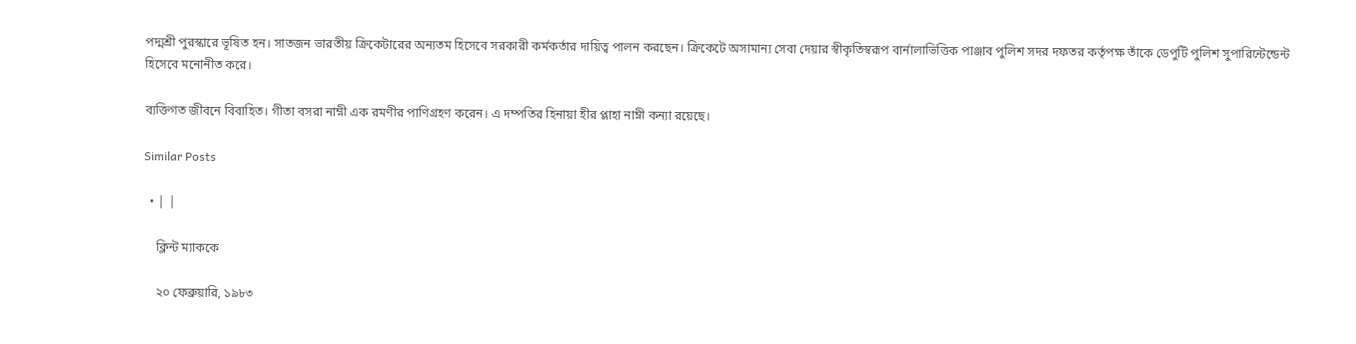পদ্মশ্রী পুরস্কারে ভূষিত হন। সাতজন ভারতীয় ক্রিকেটারের অন্যতম হিসেবে সরকারী কর্মকর্তার দায়িত্ব পালন করছেন। ক্রিকেটে অসামান্য সেবা দেয়ার স্বীকৃতিস্বরূপ বার্নালাভিত্তিক পাঞ্জাব পুলিশ সদর দফতর কর্তৃপক্ষ তাঁকে ডেপুটি পুলিশ সুপারিন্টেন্ডেন্ট হিসেবে মনোনীত করে।

ব্যক্তিগত জীবনে বিবাহিত। গীতা বসরা নাম্নী এক রমণীর পাণিগ্রহণ করেন। এ দম্পতির হিনায়া হীর প্লাহা নাম্নী কন্যা রয়েছে।

Similar Posts

  • | |

    ক্লিন্ট ম্যাককে

    ২০ ফেব্রুয়ারি, ১৯৮৩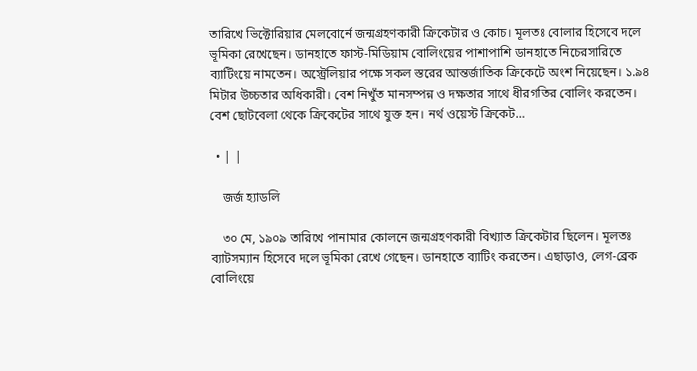তারিখে ভিক্টোরিয়ার মেলবোর্নে জন্মগ্রহণকারী ক্রিকেটার ও কোচ। মূলতঃ বোলার হিসেবে দলে ভূমিকা রেখেছেন। ডানহাতে ফাস্ট-মিডিয়াম বোলিংয়ের পাশাপাশি ডানহাতে নিচেরসারিতে ব্যাটিংয়ে নামতেন। অস্ট্রেলিয়ার পক্ষে সকল স্তরের আন্তর্জাতিক ক্রিকেটে অংশ নিয়েছেন। ১.৯৪ মিটার উচ্চতার অধিকারী। বেশ নিখুঁত মানসম্পন্ন ও দক্ষতার সাথে ধীরগতির বোলিং করতেন। বেশ ছোটবেলা থেকে ক্রিকেটের সাথে যুক্ত হন। নর্থ ওয়েস্ট ক্রিকেট…

  • | |

    জর্জ হ্যাডলি

    ৩০ মে, ১৯০৯ তারিখে পানামার কোলনে জন্মগ্রহণকারী বিখ্যাত ক্রিকেটার ছিলেন। মূলতঃ ব্যাটসম্যান হিসেবে দলে ভূমিকা রেখে গেছেন। ডানহাতে ব্যাটিং করতেন। এছাড়াও, লেগ-ব্রেক বোলিংয়ে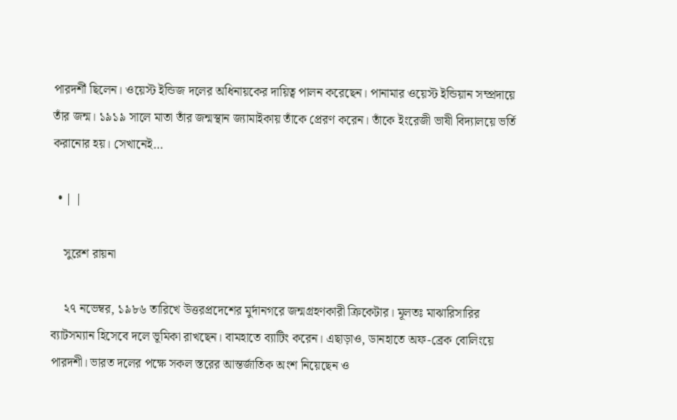পারদর্শী ছিলেন। ওয়েস্ট ইন্ডিজ দলের অধিনায়কের দায়িত্ব পালন করেছেন। পানামার ওয়েস্ট ইন্ডিয়ান সম্প্রদায়ে তাঁর জন্ম। ১৯১৯ সালে মাতা তাঁর জন্মস্থান জ্যামাইকায় তাঁকে প্রেরণ করেন। তাঁকে ইংরেজী ভাষী বিদ্যালয়ে ভর্তি করানোর হয়। সেখানেই…

  • | |

    সুরেশ রায়না

    ২৭ নভেম্বর, ১৯৮৬ তারিখে উত্তরপ্রদেশের মুর্দানগরে জন্মগ্রহণকারী ক্রিকেটার। মূলতঃ মাঝারিসারির ব্যাটসম্যান হিসেবে দলে ভূমিকা রাখছেন। বামহাতে ব্যাটিং করেন। এছাড়াও, ডানহাতে অফ-ব্রেক বোলিংয়ে পারদশী। ভারত দলের পক্ষে সকল স্তরের আন্তর্জাতিক অংশ নিয়েছেন ও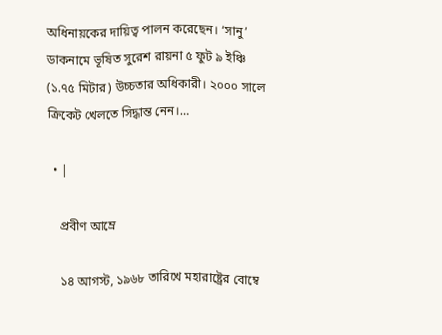অধিনায়কের দায়িত্ব পালন করেছেন। ‘সানু’ ডাকনামে ভূষিত সুরেশ রায়না ৫ ফুট ৯ ইঞ্চি (১.৭৫ মিটার) উচ্চতার অধিকারী। ২০০০ সালে ক্রিকেট খেলতে সিদ্ধান্ত নেন।…

  • |

    প্রবীণ আম্রে

    ১৪ আগস্ট, ১৯৬৮ তারিখে মহারাষ্ট্রের বোম্বে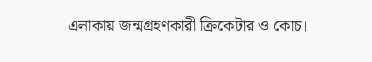এলাকায় জন্মগ্রহণকারী ক্রিকেটার ও কোচ।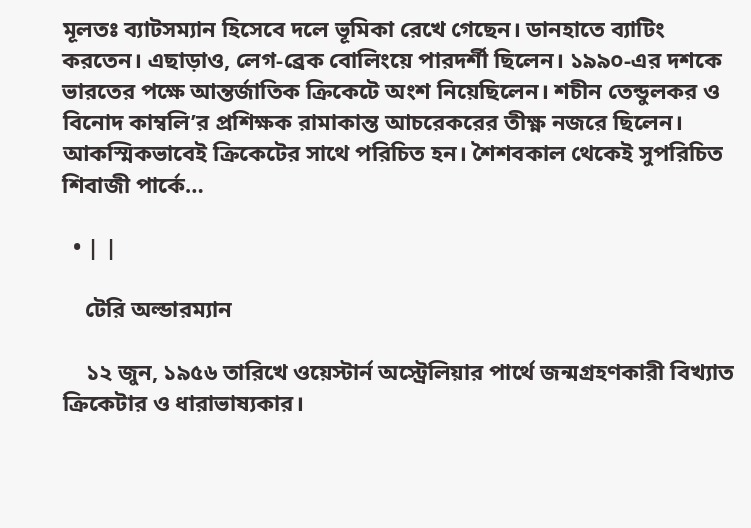মূলতঃ ব্যাটসম্যান হিসেবে দলে ভূমিকা রেখে গেছেন। ডানহাতে ব্যাটিং করতেন। এছাড়াও, লেগ-ব্রেক বোলিংয়ে পারদর্শী ছিলেন। ১৯৯০-এর দশকে ভারতের পক্ষে আন্তর্জাতিক ক্রিকেটে অংশ নিয়েছিলেন। শচীন তেন্ডুলকর ও বিনোদ কাম্বলি’র প্রশিক্ষক রামাকান্ত আচরেকরের তীক্ষ্ণ নজরে ছিলেন। আকস্মিকভাবেই ক্রিকেটের সাথে পরিচিত হন। শৈশবকাল থেকেই সুপরিচিত শিবাজী পার্কে…

  • | |

    টেরি অল্ডারম্যান

    ১২ জুন, ১৯৫৬ তারিখে ওয়েস্টার্ন অস্ট্রেলিয়ার পার্থে জন্মগ্রহণকারী বিখ্যাত ক্রিকেটার ও ধারাভাষ্যকার।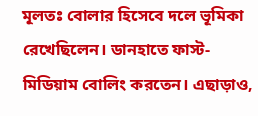মূলতঃ বোলার হিসেবে দলে ভূমিকা রেখেছিলেন। ডানহাতে ফাস্ট-মিডিয়াম বোলিং করতেন। এছাড়াও,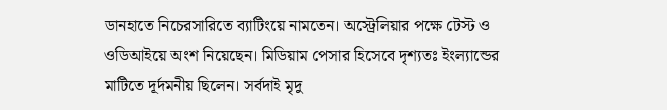ডানহাতে নিচেরসারিতে ব্যাটিংয়ে নামতেন। অস্ট্রেলিয়ার পক্ষে টেস্ট ও ওডিআইয়ে অংশ নিয়েছেন। মিডিয়াম পেসার হিসেবে দৃশ্যতঃ ইংল্যান্ডের মাটিতে দূর্দমনীয় ছিলেন। সর্বদাই মৃদু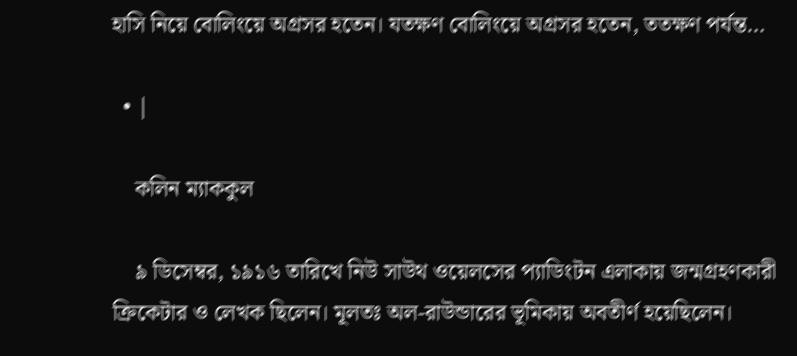হাসি নিয়ে বোলিংয়ে অগ্রসর হতেন। যতক্ষণ বোলিংয়ে অগ্রসর হতেন, ততক্ষণ পর্যন্ত…

  • |

    কলিন ম্যাককুল

    ৯ ডিসেম্বর, ১৯১৬ তারিখে নিউ সাউথ ওয়েলসের প্যাডিংটন এলাকায় জন্মগ্রহণকারী ক্রিকেটার ও লেখক ছিলেন। মূলতঃ অল-রাউন্ডারের ভূমিকায় অবতীর্ণ হয়েছিলেন।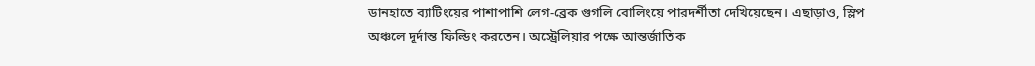ডানহাতে ব্যাটিংয়ের পাশাপাশি লেগ-ব্রেক গুগলি বোলিংয়ে পারদর্শীতা দেখিয়েছেন। এছাড়াও, স্লিপ অঞ্চলে দূর্দান্ত ফিল্ডিং করতেন। অস্ট্রেলিয়ার পক্ষে আন্তর্জাতিক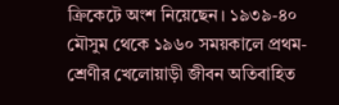ক্রিকেটে অংশ নিয়েছেন। ১৯৩৯-৪০ মৌসুম থেকে ১৯৬০ সময়কালে প্রথম-শ্রেণীর খেলোয়াড়ী জীবন অতিবাহিত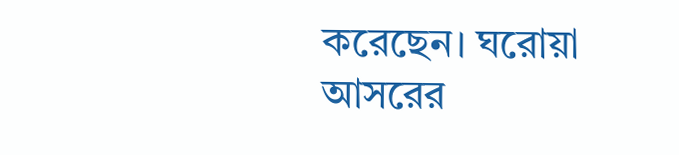করেছেন। ঘরোয়া আসরের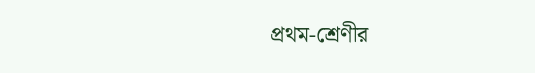প্রথম-শ্রেণীর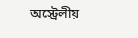অস্ট্রেলীয়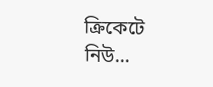ক্রিকেটে নিউ…